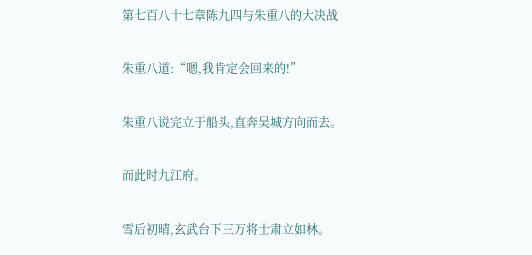第七百八十七章陈九四与朱重八的大决战

朱重八道:“嗯,我肯定会回来的!”

朱重八说完立于船头,直奔吴城方向而去。

而此时九江府。

雪后初晴,玄武台下三万将士肃立如林。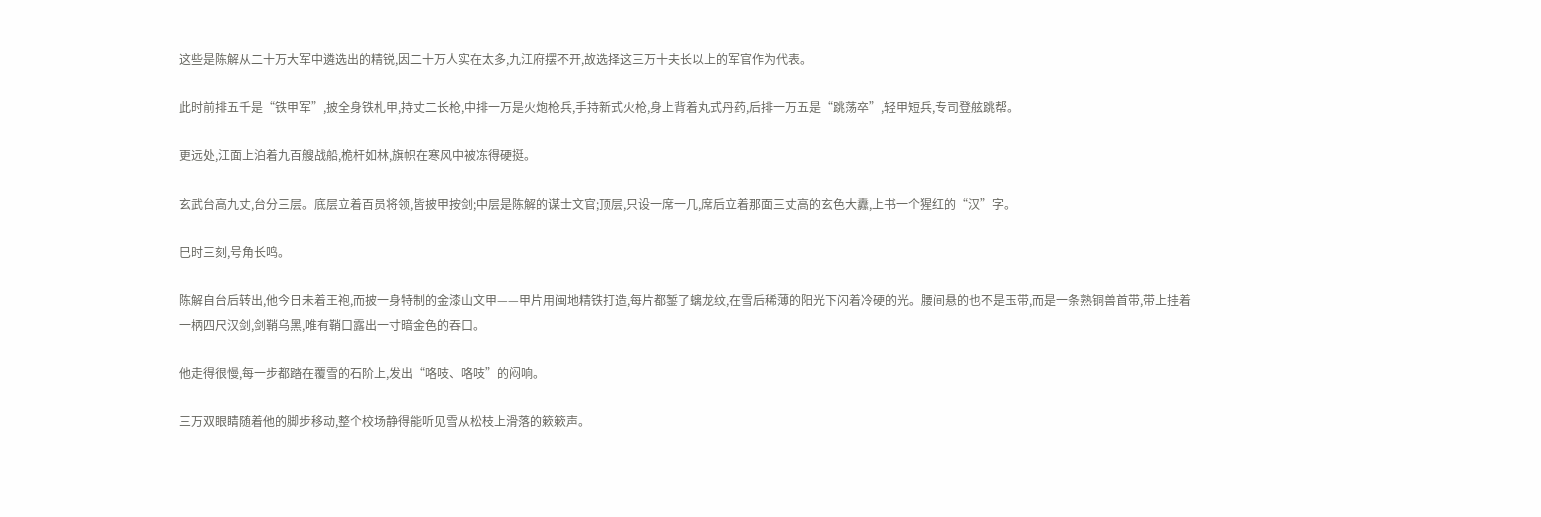这些是陈解从二十万大军中遴选出的精锐,因二十万人实在太多,九江府摆不开,故选择这三万十夫长以上的军官作为代表。

此时前排五千是“铁甲军”,披全身铁札甲,持丈二长枪,中排一万是火炮枪兵,手持新式火枪,身上背着丸式丹药,后排一万五是“跳荡卒”,轻甲短兵,专司登舷跳帮。

更远处,江面上泊着九百艘战船,桅杆如林,旗帜在寒风中被冻得硬挺。

玄武台高九丈,台分三层。底层立着百员将领,皆披甲按剑;中层是陈解的谋士文官;顶层,只设一席一几,席后立着那面三丈高的玄色大纛,上书一个猩红的“汉”字。

巳时三刻,号角长鸣。

陈解自台后转出,他今日未着王袍,而披一身特制的金漆山文甲——甲片用闽地精铁打造,每片都錾了螭龙纹,在雪后稀薄的阳光下闪着冷硬的光。腰间悬的也不是玉带,而是一条熟铜兽首带,带上挂着一柄四尺汉剑,剑鞘乌黑,唯有鞘口露出一寸暗金色的吞口。

他走得很慢,每一步都踏在覆雪的石阶上,发出“咯吱、咯吱”的闷响。

三万双眼睛随着他的脚步移动,整个校场静得能听见雪从松枝上滑落的簌簌声。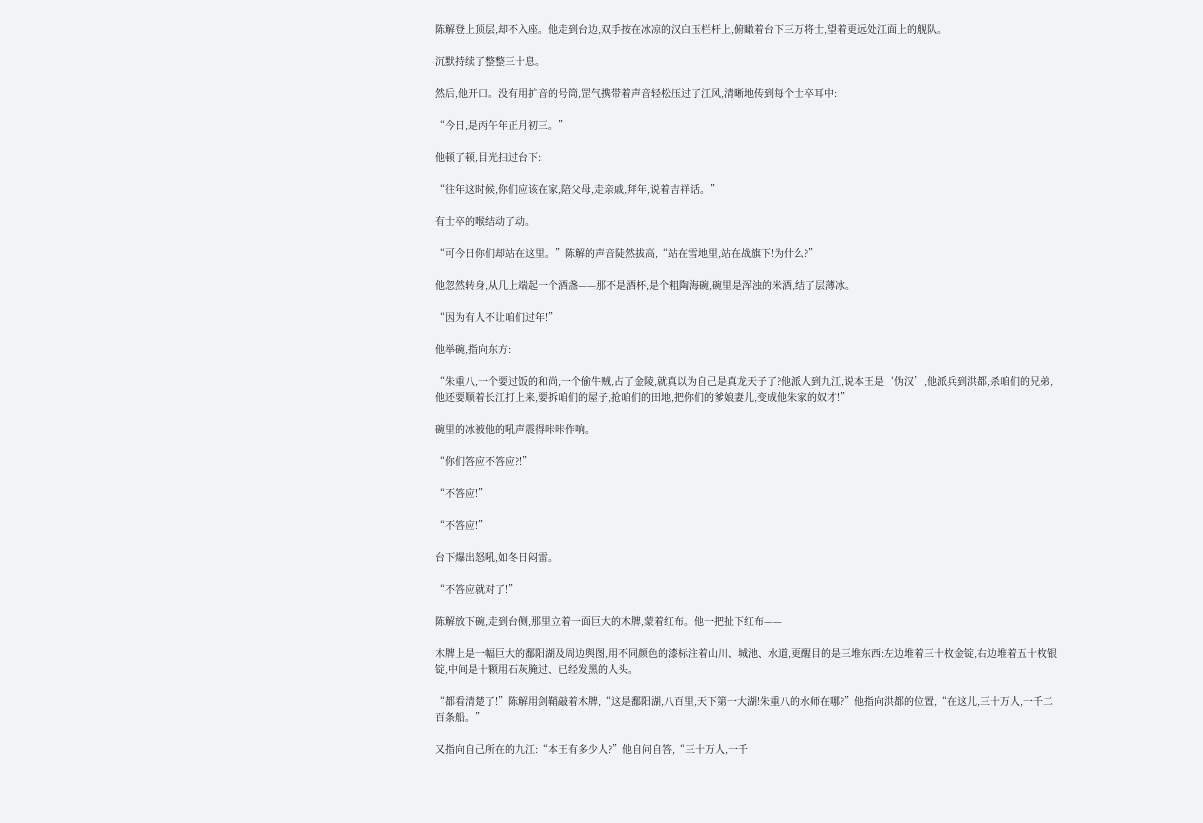陈解登上顶层,却不入座。他走到台边,双手按在冰凉的汉白玉栏杆上,俯瞰着台下三万将士,望着更远处江面上的舰队。

沉默持续了整整三十息。

然后,他开口。没有用扩音的号筒,罡气携带着声音轻松压过了江风,清晰地传到每个士卒耳中:

“今日,是丙午年正月初三。”

他顿了顿,目光扫过台下:

“往年这时候,你们应该在家,陪父母,走亲戚,拜年,说着吉祥话。”

有士卒的喉结动了动。

“可今日你们却站在这里。”陈解的声音陡然拔高,“站在雪地里,站在战旗下!为什么?”

他忽然转身,从几上端起一个酒盏——那不是酒杯,是个粗陶海碗,碗里是浑浊的米酒,结了层薄冰。

“因为有人不让咱们过年!”

他举碗,指向东方:

“朱重八,一个要过饭的和尚,一个偷牛贼,占了金陵,就真以为自己是真龙天子了?他派人到九江,说本王是‘伪汉’,他派兵到洪都,杀咱们的兄弟,他还要顺着长江打上来,要拆咱们的屋子,抢咱们的田地,把你们的爹娘妻儿,变成他朱家的奴才!”

碗里的冰被他的吼声震得咔咔作响。

“你们答应不答应?!”

“不答应!”

“不答应!”

台下爆出怒吼,如冬日闷雷。

“不答应就对了!”

陈解放下碗,走到台侧,那里立着一面巨大的木牌,蒙着红布。他一把扯下红布——

木牌上是一幅巨大的鄱阳湖及周边舆图,用不同颜色的漆标注着山川、城池、水道,更醒目的是三堆东西:左边堆着三十枚金锭,右边堆着五十枚银锭,中间是十颗用石灰腌过、已经发黑的人头。

“都看清楚了!”陈解用剑鞘敲着木牌,“这是鄱阳湖,八百里,天下第一大湖!朱重八的水师在哪?”他指向洪都的位置,“在这儿,三十万人,一千二百条船。”

又指向自己所在的九江:“本王有多少人?”他自问自答,“三十万人,一千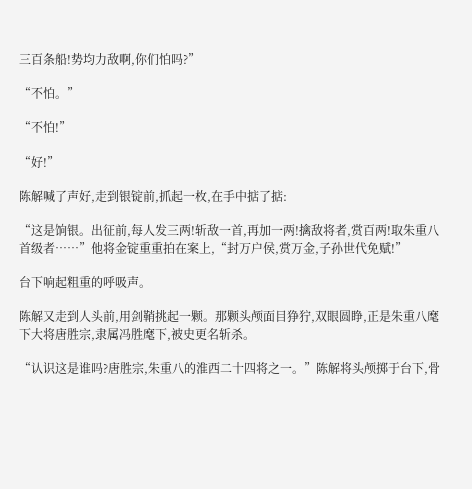三百条船!势均力敌啊,你们怕吗?”

“不怕。”

“不怕!”

“好!”

陈解喊了声好,走到银锭前,抓起一枚,在手中掂了掂:

“这是饷银。出征前,每人发三两!斩敌一首,再加一两!擒敌将者,赏百两!取朱重八首级者……”他将金锭重重拍在案上,“封万户侯,赏万金,子孙世代免赋!”

台下响起粗重的呼吸声。

陈解又走到人头前,用剑鞘挑起一颗。那颗头颅面目狰狞,双眼圆睁,正是朱重八麾下大将唐胜宗,隶属冯胜麾下,被史更名斩杀。

“认识这是谁吗?唐胜宗,朱重八的淮西二十四将之一。”陈解将头颅掷于台下,骨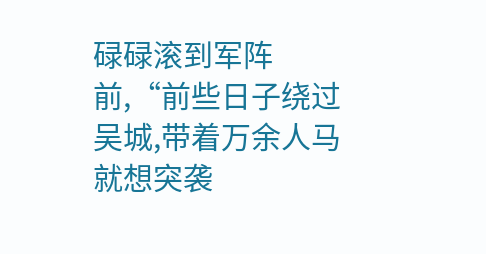碌碌滚到军阵前,“前些日子绕过吴城,带着万余人马就想突袭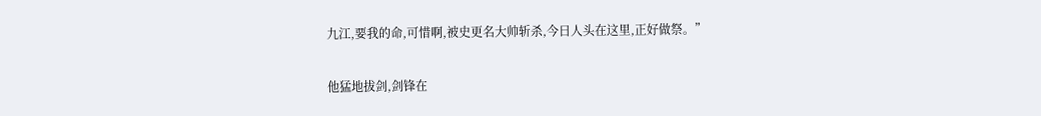九江,要我的命,可惜啊,被史更名大帅斩杀,今日人头在这里,正好做祭。”

他猛地拔剑,剑锋在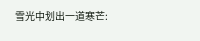雪光中划出一道寒芒: